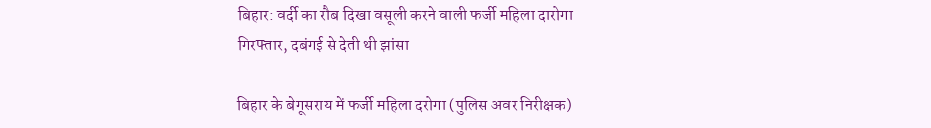बिहार: वर्दी का रौब दिखा वसूली करने वाली फर्जी महिला दारोगा गिरफ्तार, दबंगई से देती थी झांसा

बिहार के बेगूसराय में फर्जी महिला दरोगा (पुलिस अवर निरीक्षक)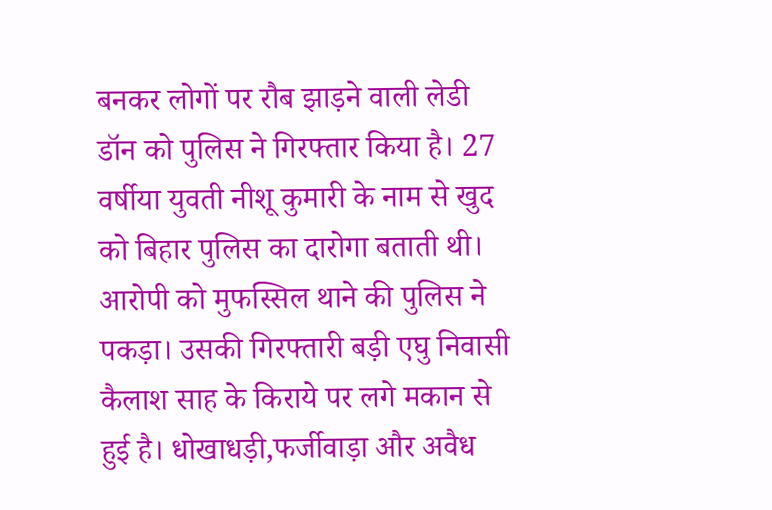बनकर लोगों पर रौब झाड़ने वाली लेडी डॉन को पुलिस ने गिरफ्तार किया है। 27 वर्षीया युवती नीशू कुमारी के नाम से खुद को बिहार पुलिस का दारोगा बताती थी। आरोपी को मुफस्सिल थाने की पुलिस ने पकड़ा। उसकी गिरफ्तारी बड़ी एघु निवासी कैलाश साह के किराये पर लगे मकान से हुई है। धोखाधड़ी,फर्जीवाड़ा और अवैध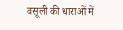वसूली की धाराओं में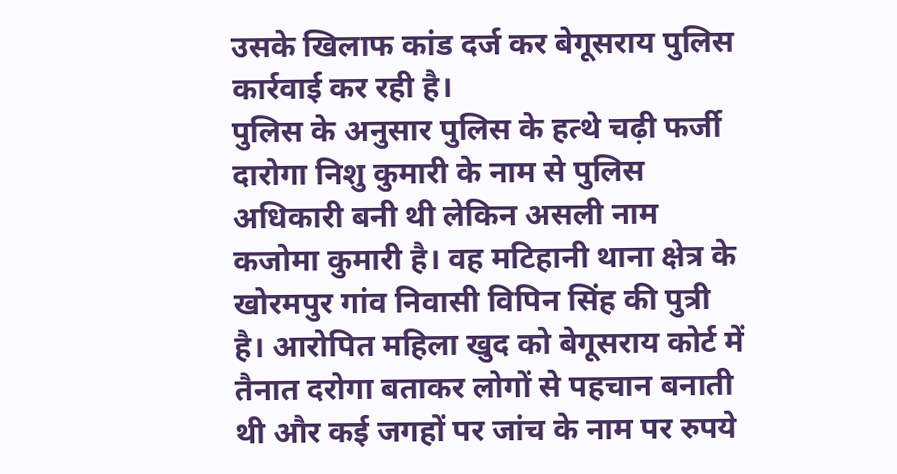उसके खिलाफ कांड दर्ज कर बेगूसराय पुलिस कार्रवाई कर रही है।
पुलिस के अनुसार पुलिस के हत्थे चढ़ी फर्जी दारोगा निशु कुमारी के नाम से पुलिस अधिकारी बनी थी लेकिन असली नाम कजोमा कुमारी है। वह मटिहानी थाना क्षेत्र के खोरमपुर गांव निवासी विपिन सिंह की पुत्री है। आरोपित महिला खुद को बेगूसराय कोर्ट में तैनात दरोगा बताकर लोगों से पहचान बनाती थी और कई जगहों पर जांच के नाम पर रुपये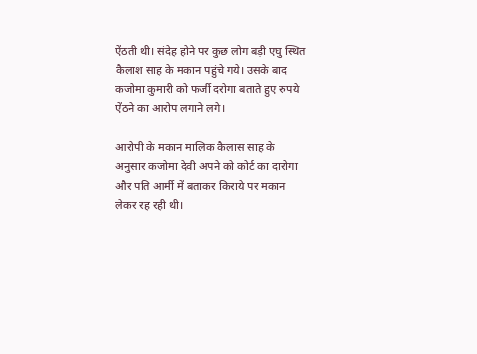ऐंठती थी। संदेह होने पर कुछ लोग बड़ी एघु स्थित कैलाश साह के मकान पहुंचे गये। उसके बाद कजोमा कुमारी को फर्जी दरोगा बताते हुए रुपये ऐंठने का आरोप लगाने लगे।

आरोपी के मकान मालिक कैलास साह के अनुसार कजोमा देवी अपने को कोर्ट का दारोगा और पति आर्मी में बताकर किराये पर मकान लेकर रह रही थी।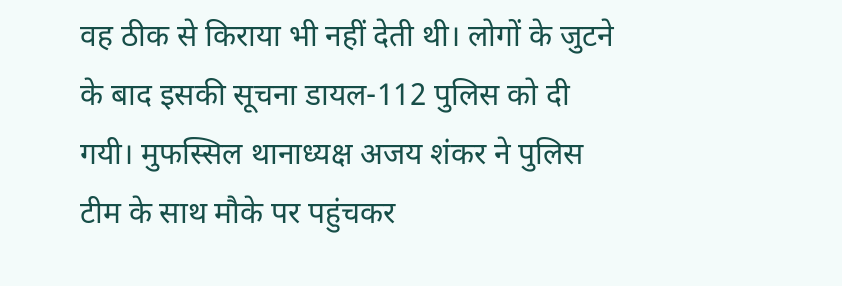वह ठीक से किराया भी नहीं देती थी। लोगों के जुटने के बाद इसकी सूचना डायल-112 पुलिस को दी गयी। मुफस्सिल थानाध्यक्ष अजय शंकर ने पुलिस टीम के साथ मौके पर पहुंचकर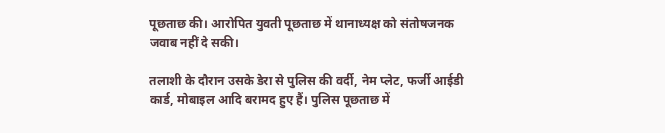पूछताछ की। आरोपित युवती पूछताछ में थानाध्यक्ष को संतोषजनक जवाब नहीं दे सकी।

तलाशी के दौरान उसके डेरा से पुलिस की वर्दी, नेम प्लेट, फर्जी आईडी कार्ड, मोबाइल आदि बरामद हुए हैं। पुलिस पूछताछ में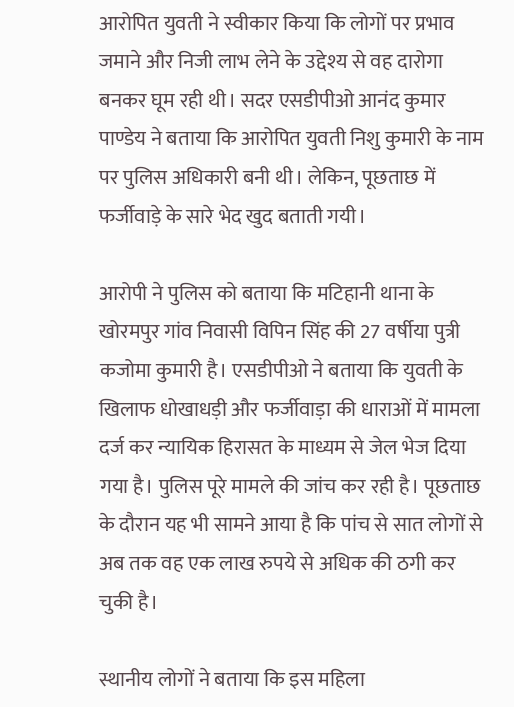आरोपित युवती ने स्वीकार किया कि लोगों पर प्रभाव जमाने और निजी लाभ लेने के उद्देश्य से वह दारोगा बनकर घूम रही थी। सदर एसडीपीओ आनंद कुमार पाण्डेय ने बताया कि आरोपित युवती निशु कुमारी के नाम पर पुलिस अधिकारी बनी थी। लेकिन, पूछताछ में फर्जीवाड़े के सारे भेद खुद बताती गयी।

आरोपी ने पुलिस को बताया कि मटिहानी थाना के खोरमपुर गांव निवासी विपिन सिंह की 27 वर्षीया पुत्री कजोमा कुमारी है। एसडीपीओ ने बताया कि युवती के खिलाफ धोखाधड़ी और फर्जीवाड़ा की धाराओं में मामला दर्ज कर न्यायिक हिरासत के माध्यम से जेल भेज दिया गया है। पुलिस पूरे मामले की जांच कर रही है। पूछताछ के दौरान यह भी सामने आया है कि पांच से सात लोगों से अब तक वह एक लाख रुपये से अधिक की ठगी कर चुकी है।

स्थानीय लोगों ने बताया कि इस महिला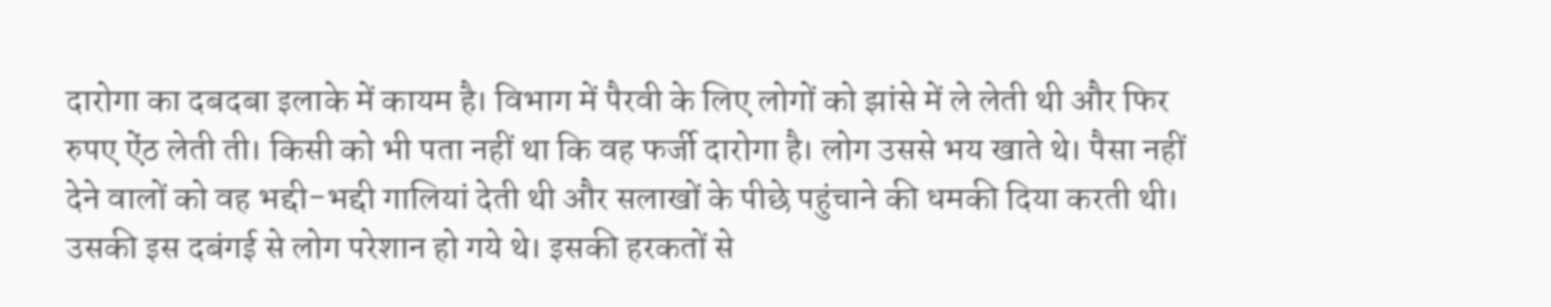दारोगा का दबदबा इलाके में कायम है। विभाग में पैरवी के लिए लोगों को झांसे में ले लेती थी और फिर रुपए ऐंठ लेती ती। किसी को भी पता नहीं था कि वह फर्जी दारोगा है। लोग उससे भय खाते थे। पैसा नहीं देने वालों को वह भद्दी-भद्दी गालियां देती थी और सलाखों के पीछे पहुंचाने की धमकी दिया करती थी। उसकी इस दबंगई से लोग परेशान हो गये थे। इसकी हरकतों से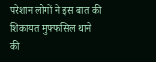परेशान लोगों ने इस बात की शिकायत मुफ्फसिल थाने की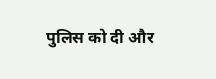पुलिस को दी और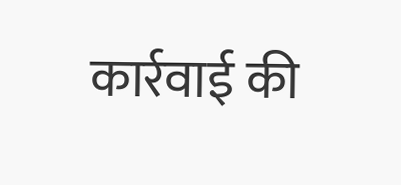कार्रवाई की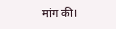मांग की।